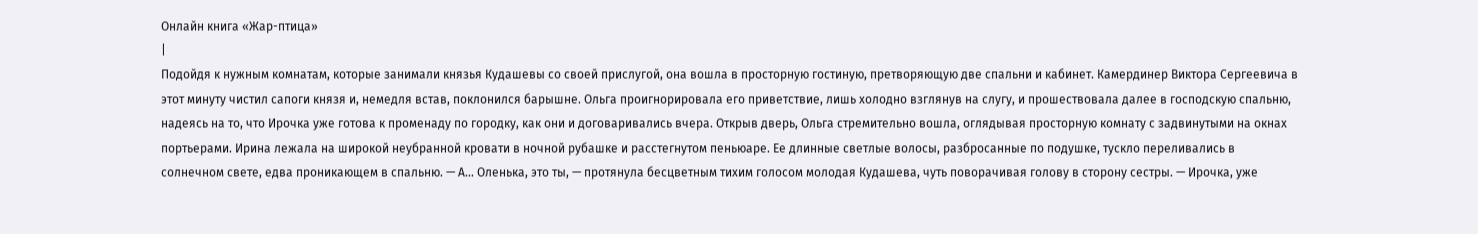Онлайн книга «Жар-птица»
|
Подойдя к нужным комнатам, которые занимали князья Кудашевы со своей прислугой, она вошла в просторную гостиную, претворяющую две спальни и кабинет. Камердинер Виктора Сергеевича в этот минуту чистил сапоги князя и, немедля встав, поклонился барышне. Ольга проигнорировала его приветствие, лишь холодно взглянув на слугу, и прошествовала далее в господскую спальню, надеясь на то, что Ирочка уже готова к променаду по городку, как они и договаривались вчера. Открыв дверь, Ольга стремительно вошла, оглядывая просторную комнату с задвинутыми на окнах портьерами. Ирина лежала на широкой неубранной кровати в ночной рубашке и расстегнутом пеньюаре. Ее длинные светлые волосы, разбросанные по подушке, тускло переливались в солнечном свете, едва проникающем в спальню. — А… Оленька, это ты, — протянула бесцветным тихим голосом молодая Кудашева, чуть поворачивая голову в сторону сестры. — Ирочка, уже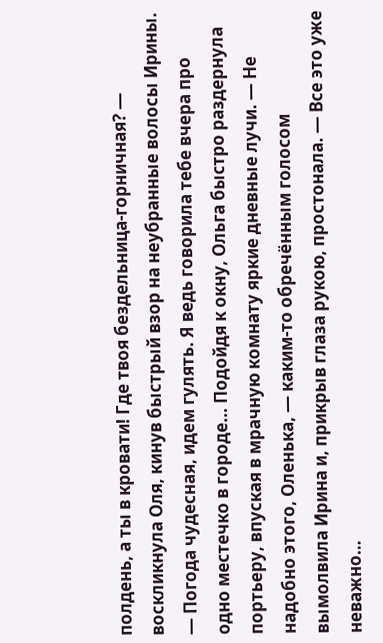полдень, а ты в кровати! Где твоя бездельница-горничная? — воскликнула Оля, кинув быстрый взор на неубранные волосы Ирины. — Погода чудесная, идем гулять. Я ведь говорила тебе вчера про одно местечко в городе… Подойдя к окну, Ольга быстро раздернула портьеру, впуская в мрачную комнату яркие дневные лучи. — Не надобно этого, Оленька, — каким-то обречённым голосом вымолвила Ирина и, прикрыв глаза рукою, простонала. — Все это уже неважно…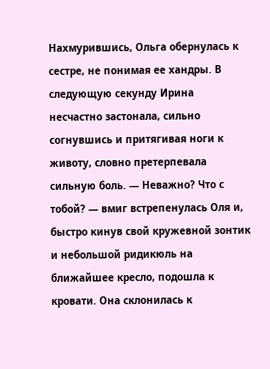Нахмурившись, Ольга обернулась к сестре, не понимая ее хандры. В следующую секунду Ирина несчастно застонала, сильно согнувшись и притягивая ноги к животу, словно претерпевала сильную боль. — Неважно? Что с тобой? — вмиг встрепенулась Оля и, быстро кинув свой кружевной зонтик и небольшой ридикюль на ближайшее кресло, подошла к кровати. Она склонилась к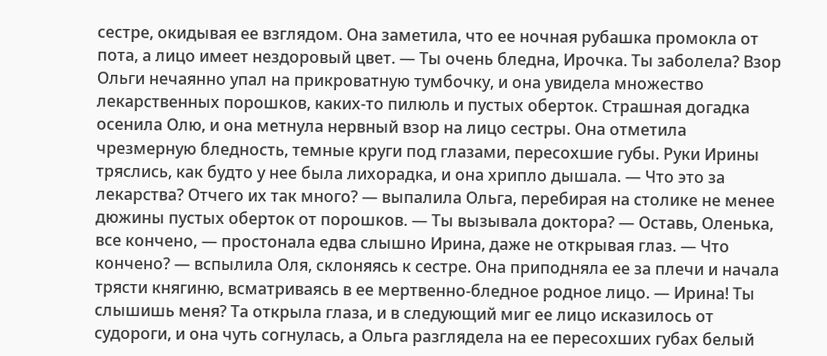сестре, окидывая ее взглядом. Она заметила, что ее ночная рубашка промокла от пота, а лицо имеет нездоровый цвет. — Ты очень бледна, Ирочка. Ты заболела? Взор Ольги нечаянно упал на прикроватную тумбочку, и она увидела множество лекарственных порошков, каких-то пилюль и пустых оберток. Страшная догадка осенила Олю, и она метнула нервный взор на лицо сестры. Она отметила чрезмерную бледность, темные круги под глазами, пересохшие губы. Руки Ирины тряслись, как будто у нее была лихорадка, и она хрипло дышала. — Что это за лекарства? Отчего их так много? — выпалила Ольга, перебирая на столике не менее дюжины пустых оберток от порошков. — Ты вызывала доктора? — Оставь, Оленька, все кончено, — простонала едва слышно Ирина, даже не открывая глаз. — Что кончено? — вспылила Оля, склоняясь к сестре. Она приподняла ее за плечи и начала трясти княгиню, всматриваясь в ее мертвенно-бледное родное лицо. — Ирина! Ты слышишь меня? Та открыла глаза, и в следующий миг ее лицо исказилось от судороги, и она чуть согнулась, а Ольга разглядела на ее пересохших губах белый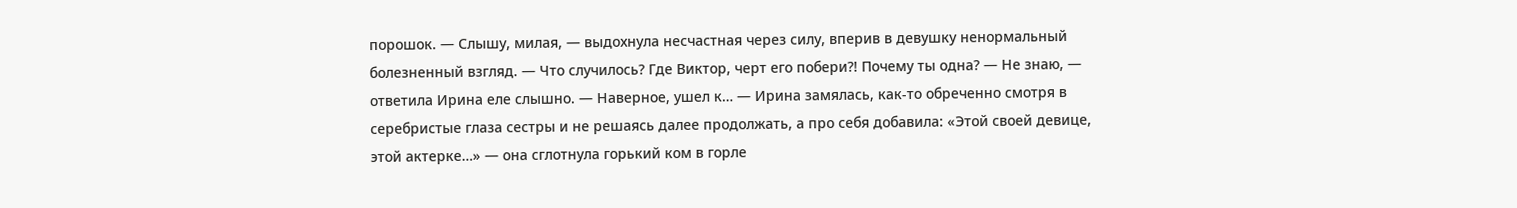порошок. — Слышу, милая, — выдохнула несчастная через силу, вперив в девушку ненормальный болезненный взгляд. — Что случилось? Где Виктор, черт его побери⁈ Почему ты одна? — Не знаю, — ответила Ирина еле слышно. — Наверное, ушел к… — Ирина замялась, как-то обреченно смотря в серебристые глаза сестры и не решаясь далее продолжать, а про себя добавила: «Этой своей девице, этой актерке…» — она сглотнула горький ком в горле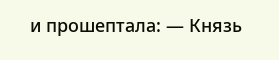и прошептала: — Князь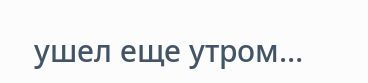ушел еще утром…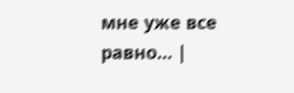мне уже все равно… |